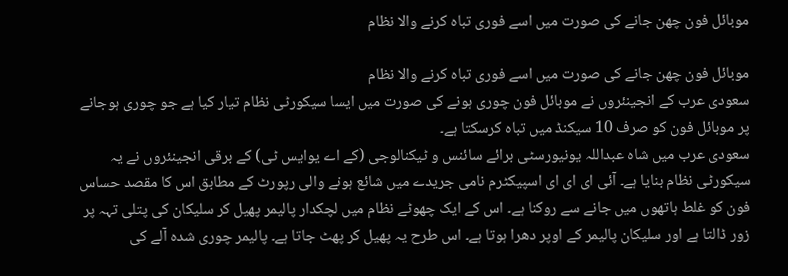موبائل فون چھن جانے کی صورت میں اسے فوری تباہ کرنے والا نظام

موبائل فون چھن جانے کی صورت میں اسے فوری تباہ کرنے والا نظام
سعودی عرب کے انجینئروں نے موبائل فون چوری ہونے کی صورت میں ایسا سیکورٹی نظام تیار کیا ہے جو چوری ہوجانے پر موبائل فون کو صرف 10 سیکنڈ میں تباہ کرسکتا ہے۔
سعودی عرب میں شاہ عبداللہ یونیورسٹی برائے سائنس و ٹیکنالوجی (کے اے یوایس ٹی) کے برقی انجینئروں نے یہ سیکورٹی نظام بنایا ہے۔ آئی ای ای ای اسپیکٹرم نامی جریدے میں شائع ہونے والی رپورٹ کے مطابق اس کا مقصد حساس فون کو غلط ہاتھوں میں جانے سے روکنا ہے۔ اس کے ایک چھوٹے نظام میں لچکدار پالیمر پھیل کر سلیکان کی پتلی تہہ پر زور ڈالتا ہے اور سلیکان پالیمر کے اوپر دھرا ہوتا ہے۔ اس طرح یہ پھیل کر پھٹ جاتا ہے۔ پالیمر چوری شدہ آلے کی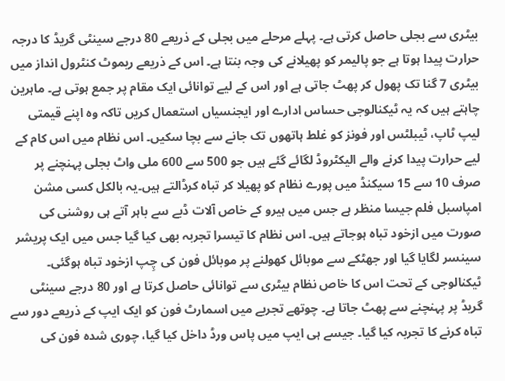بیٹری سے بجلی حاصل کرتی ہے۔ پہلے مرحلے میں بجلی کے ذریعے 80 درجے سینٹی گریڈ کا درجہ حرارت پیدا ہوتا ہے جو پالیمر کو پھیلانے کی وجہ بنتا ہے۔ اس کے ذریعے ریموٹ کنٹرول انداز میں بیٹری 7 گنا تک پھول کر پھٹ جاتی ہے اور اس کے لیے توانائی ایک مقام پر جمع ہوتی ہے۔ ماہرین چاہتے ہیں کہ یہ ٹیکنالوجی حساس ادارے اور ایجنسیاں استعمال کریں تاکہ وہ اپنے قیمتی لیپ ٹاپ، ٹیبلٹس اور فونز کو غلط ہاتھوں تک جانے سے بچا سکیں۔ اس نظام میں اس کام کے لیے حرارت پیدا کرنے والے الیکٹروڈ لگائے گئے ہیں جو 500 سے 600 ملی واٹ بجلی پہنچنے پر صرف 10 سے 15 سیکنڈ میں پورے نظام کو پھیلا کر تباہ کرڈالتے ہیں۔یہ بالکل کسی مشن امپاسبل فلم جیسا منظر ہے جس میں ہیرو کے خاص آلات ڈبے سے باہر آتے ہی روشنی کی صورت میں ازخود تباہ ہوجاتے ہیں۔ اس نظام کا تیسرا تجربہ بھی کیا گیا جس میں ایک پریشر سینسر لگایا گیا اور جھٹکے سے موبائل کھولنے پر موبائل فون کی چِپ ازخود تباہ ہوگئی۔ ٹیکنالوجی کے تحت اس کا خاص نظام بیٹری سے توانائی حاصل کرتا ہے اور 80 درجے سینٹی گریڈ پر پہنچنے سے پھٹ جاتا ہے۔ چوتھے تجربے میں اسمارٹ فون کو ایک ایپ کے ذریعے دور سے تباہ کرنے کا تجربہ کیا گیا۔ جیسے ہی ایپ میں پاس ورڈ داخل کیا گیا، چوری شدہ فون کی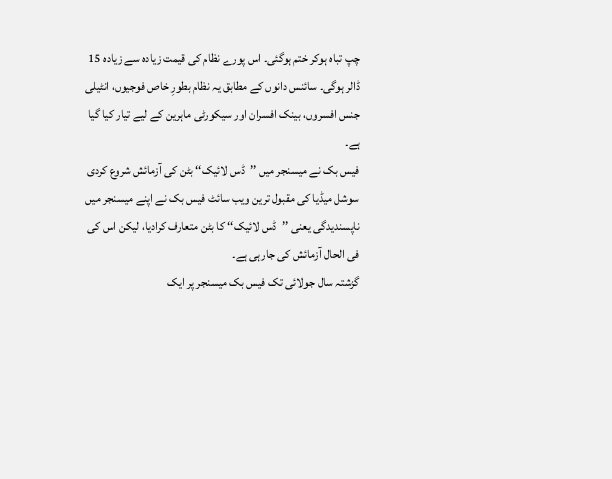چپ تباہ ہوکر ختم ہوگئی۔ اس پورے نظام کی قیمت زیادہ سے زیادہ 15 ڈالر ہوگی۔ سائنس دانوں کے مطابق یہ نظام بطورِ خاص فوجیوں، انٹیلی جنس افسروں، بینک افسران اور سیکورٹی ماہرین کے لیے تیار کیا گیا ہے۔
فیس بک نے میسنجر میں ’’ڈس لائیک‘‘ بٹن کی آزمائش شروع کردی
سوشل میڈیا کی مقبول ترین ویب سائٹ فیس بک نے اپنے میسنجر میں ناپسندیدگی یعنی ’’ڈس لائیک‘‘ کا بٹن متعارف کرادیا، لیکن اس کی فی الحال آزمائش کی جارہی ہے۔
گزشتہ سال جولائی تک فیس بک میسنجر پر ایک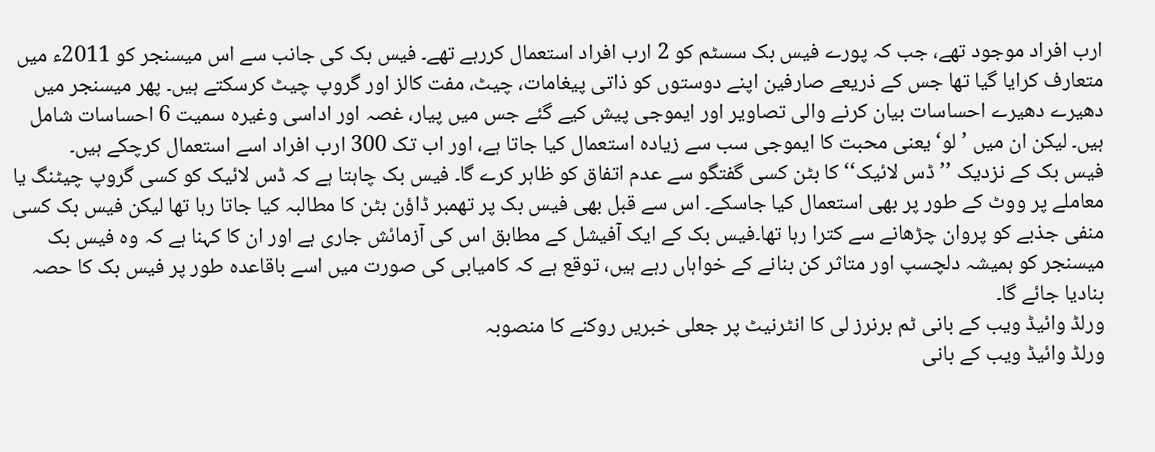ارب افراد موجود تھے، جب کہ پورے فیس بک سسٹم کو 2 ارب افراد استعمال کررہے تھے۔ فیس بک کی جانب سے اس میسنجر کو 2011ء میں متعارف کرایا گیا تھا جس کے ذریعے صارفین اپنے دوستوں کو ذاتی پیغامات، چیٹ، مفت کالز اور گروپ چیٹ کرسکتے ہیں۔ پھر میسنجر میں دھیرے دھیرے احساسات بیان کرنے والی تصاویر اور ایموجی پیش کیے گئے جس میں پیار، غصہ اور اداسی وغیرہ سمیت 6 احساسات شامل ہیں۔ لیکن ان میں ’لو‘ یعنی محبت کا ایموجی سب سے زیادہ استعمال کیا جاتا ہے، اور اب تک 300 ارب افراد اسے استعمال کرچکے ہیں۔
فیس بک کے نزدیک ’’ڈس لائیک‘‘ کا بٹن کسی گفتگو سے عدم اتفاق کو ظاہر کرے گا۔ فیس بک چاہتا ہے کہ ڈس لائیک کو کسی گروپ چیٹنگ یا معاملے پر ووٹ کے طور پر بھی استعمال کیا جاسکے۔ اس سے قبل بھی فیس بک پر تھمبر ڈاؤن بٹن کا مطالبہ کیا جاتا رہا تھا لیکن فیس بک کسی منفی جذبے کو پروان چڑھانے سے کترا رہا تھا۔فیس بک کے ایک آفیشل کے مطابق اس کی آزمائش جاری ہے اور ان کا کہنا ہے کہ وہ فیس بک میسنجر کو ہمیشہ دلچسپ اور متاثر کن بنانے کے خواہاں رہے ہیں، توقع ہے کہ کامیابی کی صورت میں اسے باقاعدہ طور پر فیس بک کا حصہ بنادیا جائے گا۔
ورلڈ وائیڈ ویب کے بانی ٹم برنرز لی کا انٹرنیٹ پر جعلی خبریں روکنے کا منصوبہ
ورلڈ وائیڈ ویب کے بانی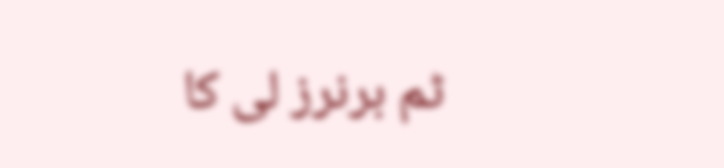ٹم برنرز لی کا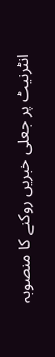انٹرنیٹ پر جعلی خبریں روکنے کا منصوبہ